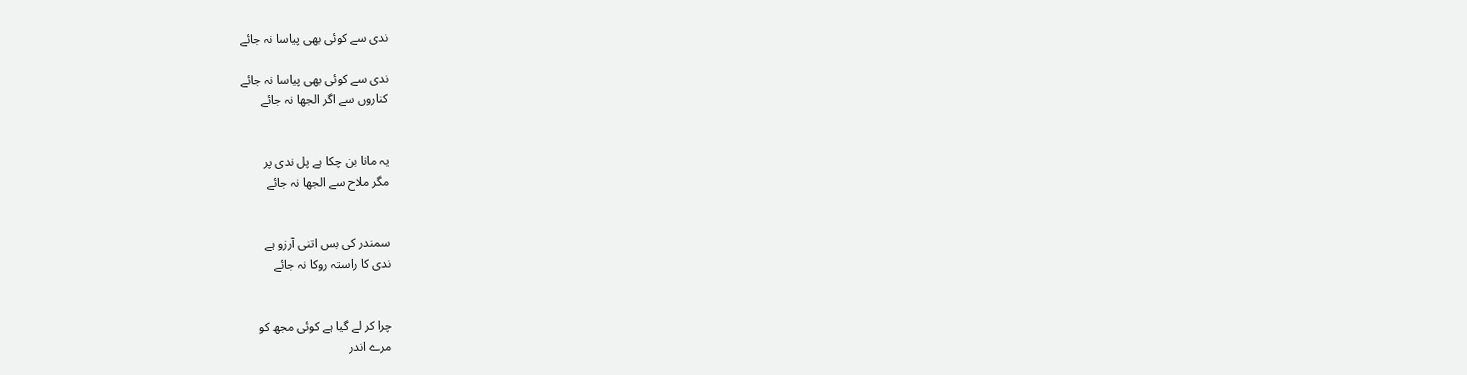ندی سے کوئی بھی پیاسا نہ جائے

ندی سے کوئی بھی پیاسا نہ جائے
کناروں سے اگر الجھا نہ جائے


یہ مانا بن چکا ہے پل ندی پر
مگر ملاح سے الجھا نہ جائے


سمندر کی بس اتنی آرزو ہے
ندی کا راستہ روکا نہ جائے


چرا کر لے گیا ہے کوئی مجھ کو
مرے اندر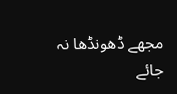مجھے ڈھونڈھا نہ جائے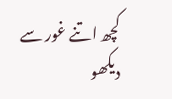کچھ اتنے غور سے دیکھو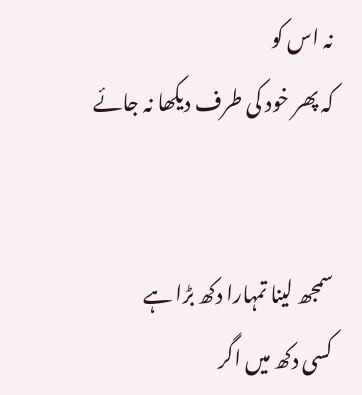نہ اس کو
کہ پھر خود کی طرف دیکھا نہ جائے


سمجھ لینا تمہارا دکھ بڑا ہے
کسی دکھ میں اگر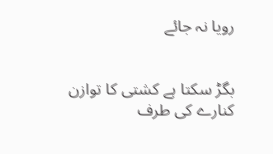رویا نہ جائے


بگڑ سکتا ہے کشتی کا توازن
کنارے کی طرف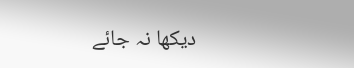دیکھا نہ جائے